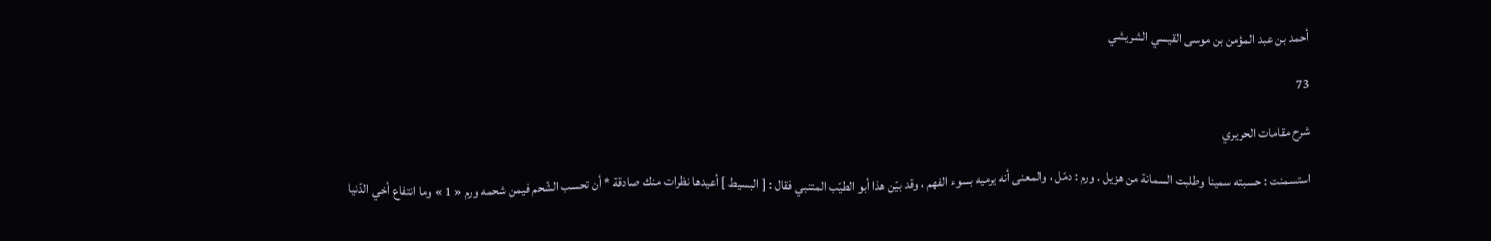أحمد بن عبد المؤمن بن موسى القيسي الشريشي

73

شرح مقامات الحريري

استسمنت : حسبته سمينا وطلبت السمانة من هزيل . ورم : دمّل ، والمعنى أنه يرميه بسوء الفهم ، وقد بيّن هذا أبو الطيّب المتنبي فقال : [ البسيط ] أعيدها نظرات منك صادقة * أن تحسب الشّحم فيمن شحمه ورم « 1 » وما انتفاع أخي الدّنيا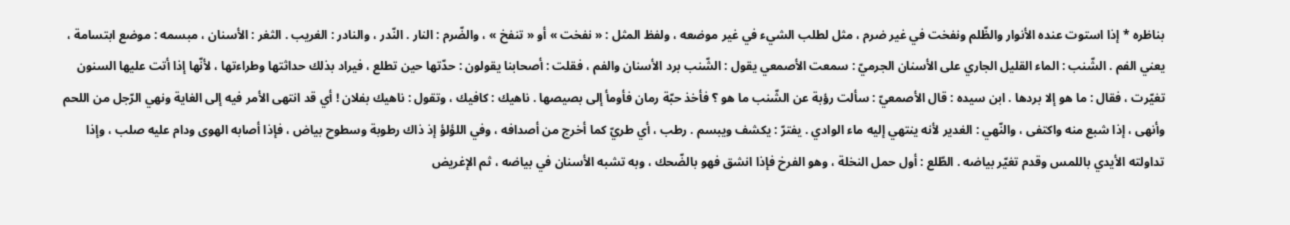بناظره * إذا استوت عنده الأنوار والظّلم ونفخت في غير ضرم ، مثل لطلب الشيء في غير موضعه ، ولفظ المثل : « نفخت » أو « تنفخ » ، والضّرم : النار . النّدر ، والنادر : الغريب . الثغر : الأسنان ، مبسمه : موضع ابتسامة ، يعني الفم . الشّنب : الماء القليل الجاري على الأسنان الجرميّ : سمعت الأصمعي يقول : الشّنب برد الأسنان والفم ، فقلت : أصحابنا يقولون : حدّتها حين تطلع ، فيراد بذلك حداثتها وطراءتها ، لأنّها إذا أتت عليها السنون تغيّرت ، فقال : ما هو إلا بردها . ابن سيده : قال الأصمعيّ : سألت رؤبة عن الشّنب ما هو ؟ فأخذ حبّة رمان فأومأ إلى بصيصها . ناهيك : كافيك ، وتقول : ناهيك بفلان ! أي قد انتهى الأمر فيه إلى الغاية ونهي الرّجل من اللحم وأنهى ، إذا شبع منه واكتفى ، والنّهي : الغدير لأنه ينتهي إليه ماء الوادي . يفترّ : يكشف ويبسم . رطب ، أي طريّ كما أخرج من أصدافه ، وفي اللؤلؤ إذ ذاك رطوبة وسطوح بياض ، فإذا أصابه الهوى ودام عليه صلب ، وإذا تداولته الأيدي باللمس وقدم تغيّر بياضه . الطّلع : أول حمل النخلة ، وهو الفرخ فإذا انشق فهو بالضّحك ، وبه تشبه الأسنان في بياضه ، ثم الإغريض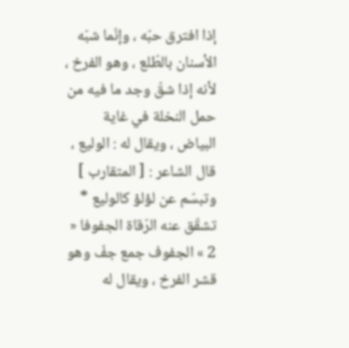إذا افترق حبّه ، وإنّما شبّه الأسنان بالطّلع ، وهو الفرخ ، لأنه إذا شقّ وجد ما فيه من حمل النخلة في غاية البياض ، ويقال له : الوليع ، قال الشاعر : [ المتقارب ] وتبسّم عن لؤلؤ كالوليع * تشقّق عنه الرّقاة الجفوفا « 2 » الجفوف جمع جفّ وهو قشر الفرخ ، ويقال له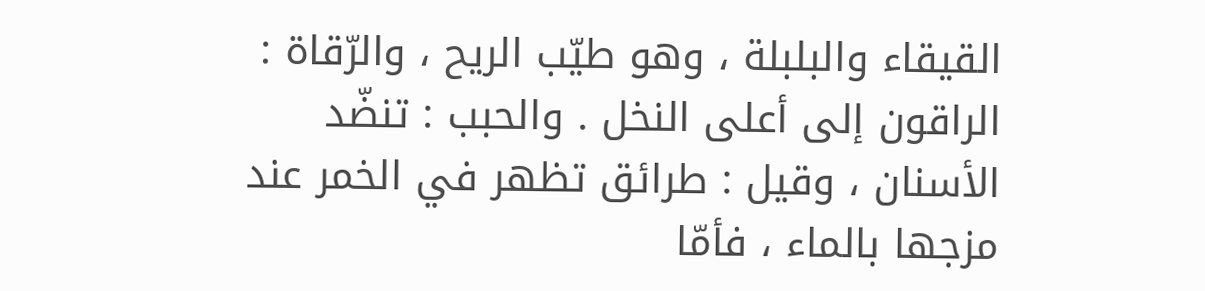القيقاء والبلبلة ، وهو طيّب الريح ، والرّقاة : الراقون إلى أعلى النخل . والحبب : تنضّد الأسنان ، وقيل : طرائق تظهر في الخمر عند مزجها بالماء ، فأمّا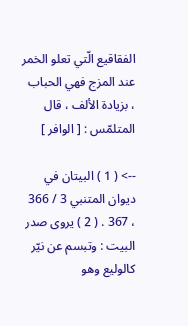الفقاقيع الّتي تعلو الخمر عند المزج فهي الحباب ، بزيادة الألف ، قال المتلمّس : [ الوافر ]

--> ( 1 ) البيتان في ديوان المتنبي 3 / 366 ، 367 . ( 2 ) يروى صدر البيت : وتبسم عن نيّر كالوليع وهو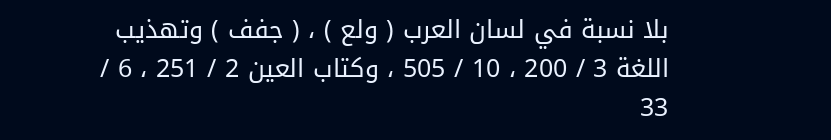بلا نسبة في لسان العرب ( ولع ) ، ( جفف ) وتهذيب اللغة 3 / 200 ، 10 / 505 ، وكتاب العين 2 / 251 ، 6 / 33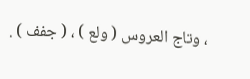، وتاج العروس ( ولع ) ، ( جفف ) .